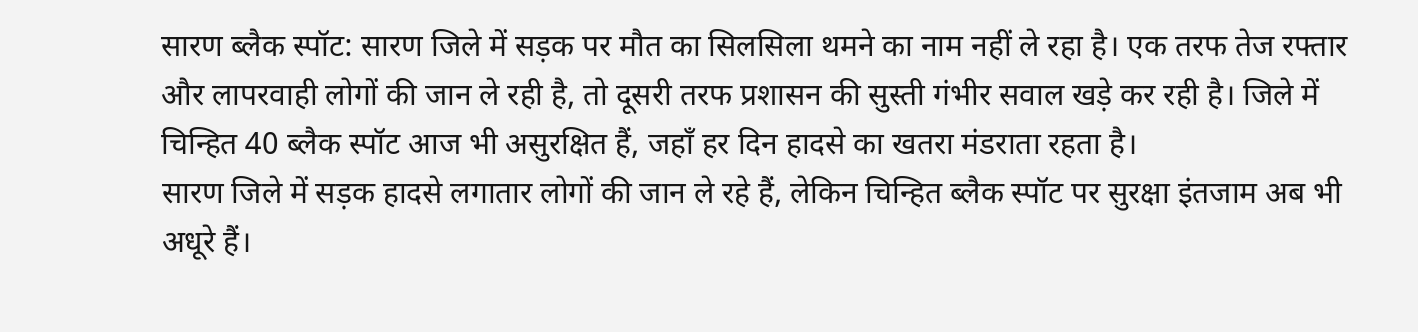सारण ब्लैक स्पॉट: सारण जिले में सड़क पर मौत का सिलसिला थमने का नाम नहीं ले रहा है। एक तरफ तेज रफ्तार और लापरवाही लोगों की जान ले रही है, तो दूसरी तरफ प्रशासन की सुस्ती गंभीर सवाल खड़े कर रही है। जिले में चिन्हित 40 ब्लैक स्पॉट आज भी असुरक्षित हैं, जहाँ हर दिन हादसे का खतरा मंडराता रहता है।
सारण जिले में सड़क हादसे लगातार लोगों की जान ले रहे हैं, लेकिन चिन्हित ब्लैक स्पॉट पर सुरक्षा इंतजाम अब भी अधूरे हैं।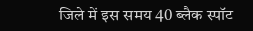जिले में इस समय 40 ब्लैक स्पॉट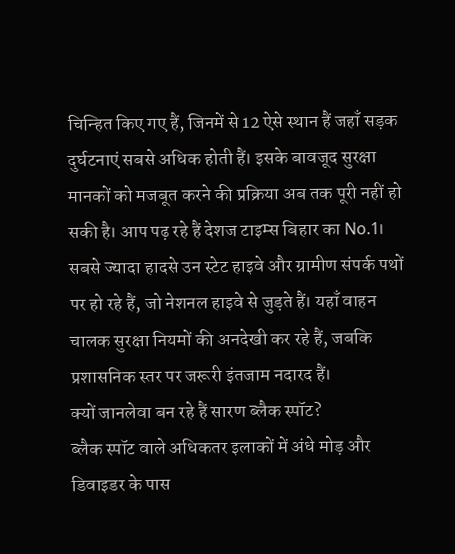चिन्हित किए गए हैं, जिनमें से 12 ऐसे स्थान हैं जहाँ सड़क दुर्घटनाएं सबसे अधिक होती हैं। इसके बावजूद सुरक्षा मानकों को मजबूत करने की प्रक्रिया अब तक पूरी नहीं हो सकी है। आप पढ़ रहे हैं देशज टाइम्स बिहार का No.1। सबसे ज्यादा हादसे उन स्टेट हाइवे और ग्रामीण संपर्क पथों पर हो रहे हैं, जो नेशनल हाइवे से जुड़ते हैं। यहाँ वाहन चालक सुरक्षा नियमों की अनदेखी कर रहे हैं, जबकि प्रशासनिक स्तर पर जरूरी इंतजाम नदारद हैं।
क्यों जानलेवा बन रहे हैं सारण ब्लैक स्पॉट?
ब्लैक स्पॉट वाले अधिकतर इलाकों में अंधे मोड़ और डिवाइडर के पास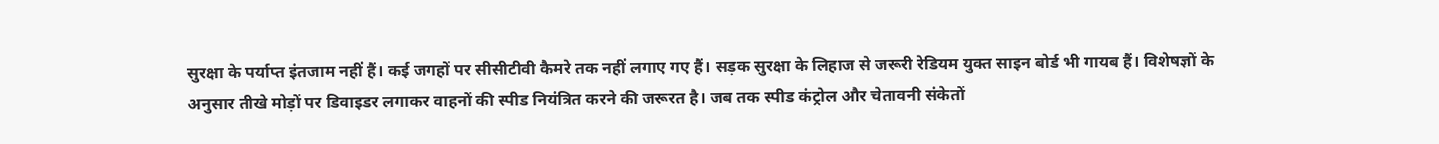सुरक्षा के पर्याप्त इंतजाम नहीं हैं। कई जगहों पर सीसीटीवी कैमरे तक नहीं लगाए गए हैं। सड़क सुरक्षा के लिहाज से जरूरी रेडियम युक्त साइन बोर्ड भी गायब हैं। विशेषज्ञों के अनुसार तीखे मोड़ों पर डिवाइडर लगाकर वाहनों की स्पीड नियंत्रित करने की जरूरत है। जब तक स्पीड कंट्रोल और चेतावनी संकेतों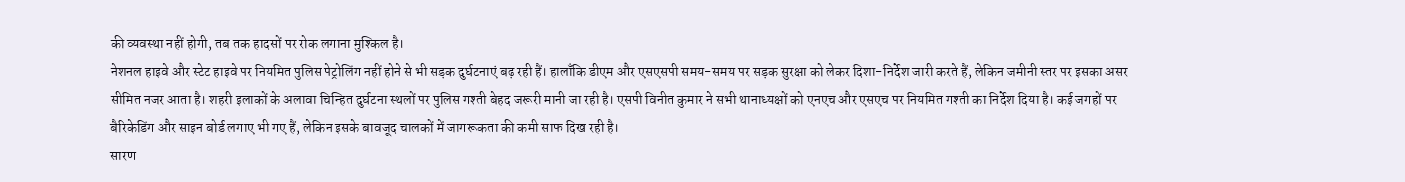की व्यवस्था नहीं होगी, तब तक हादसों पर रोक लगाना मुश्किल है।
नेशनल हाइवे और स्टेट हाइवे पर नियमित पुलिस पेट्रोलिंग नहीं होने से भी सड़क दुर्घटनाएं बढ़ रही हैं। हालाँकि डीएम और एसएसपी समय-समय पर सड़क सुरक्षा को लेकर दिशा-निर्देश जारी करते हैं, लेकिन जमीनी स्तर पर इसका असर सीमित नजर आता है। शहरी इलाकों के अलावा चिन्हित दुर्घटना स्थलों पर पुलिस गश्ती बेहद जरूरी मानी जा रही है। एसपी विनीत कुमार ने सभी थानाध्यक्षों को एनएच और एसएच पर नियमित गश्ती का निर्देश दिया है। कई जगहों पर बैरिकेडिंग और साइन बोर्ड लगाए भी गए हैं, लेकिन इसके बावजूद चालकों में जागरूकता की कमी साफ दिख रही है।
सारण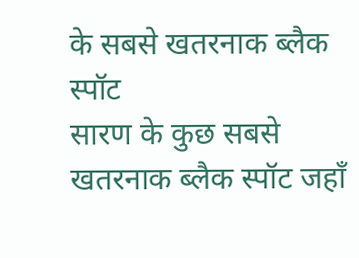के सबसे खतरनाक ब्लैक स्पॉट
सारण के कुछ सबसे खतरनाक ब्लैक स्पॉट जहाँ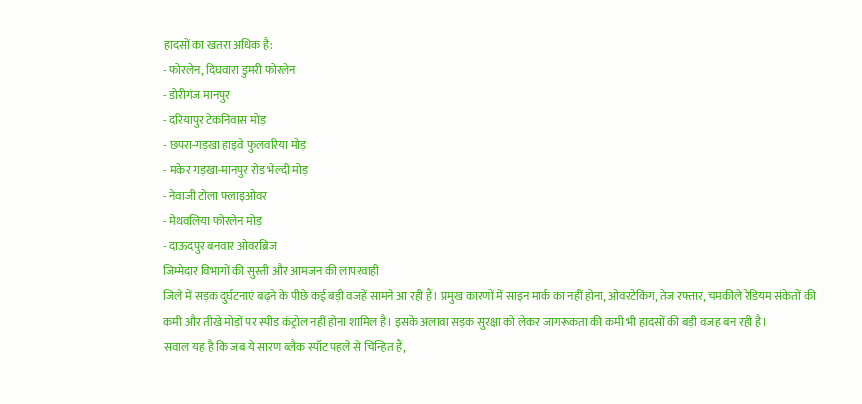हादसों का खतरा अधिक है:
- फोरलेन, दिघवारा डुमरी फोरलेन
- डोरीगंज मानपुर
- दरियापुर टेकनिवास मोड़
- छपरा-गड़खा हाइवे फुलवरिया मोड़
- मकेर गड़खा-मानपुर रोड भेल्दी मोड़
- नेवाजी टोला फ्लाइओवर
- मेथवलिया फोरलेन मोड़
- दाऊदपुर बनवार ओवरब्रिज
जिम्मेदार विभागों की सुस्ती और आमजन की लापरवाही
जिले में सड़क दुर्घटनाएं बढ़ने के पीछे कई बड़ी वजहें सामने आ रही हैं। प्रमुख कारणों में साइन मार्क का नहीं होना, ओवरटेकिंग, तेज रफ्तार, चमकीले रेडियम संकेतों की कमी और तीखे मोड़ों पर स्पीड कंट्रोल नहीं होना शामिल है। इसके अलावा सड़क सुरक्षा को लेकर जागरूकता की कमी भी हादसों की बड़ी वजह बन रही है।
सवाल यह है कि जब ये सारण ब्लैक स्पॉट पहले से चिन्हित हैं,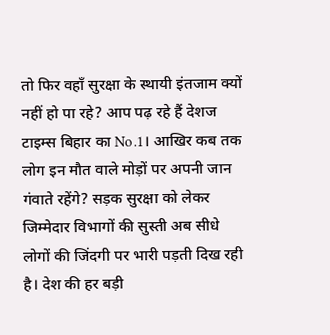तो फिर वहाँ सुरक्षा के स्थायी इंतजाम क्यों नहीं हो पा रहे? आप पढ़ रहे हैं देशज टाइम्स बिहार का No.1। आखिर कब तक लोग इन मौत वाले मोड़ों पर अपनी जान गंवाते रहेंगे? सड़क सुरक्षा को लेकर जिम्मेदार विभागों की सुस्ती अब सीधे लोगों की जिंदगी पर भारी पड़ती दिख रही है। देश की हर बड़ी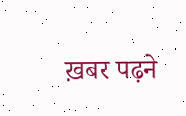ख़बर पढ़ने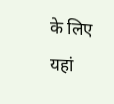के लिए यहां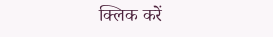क्लिक करें